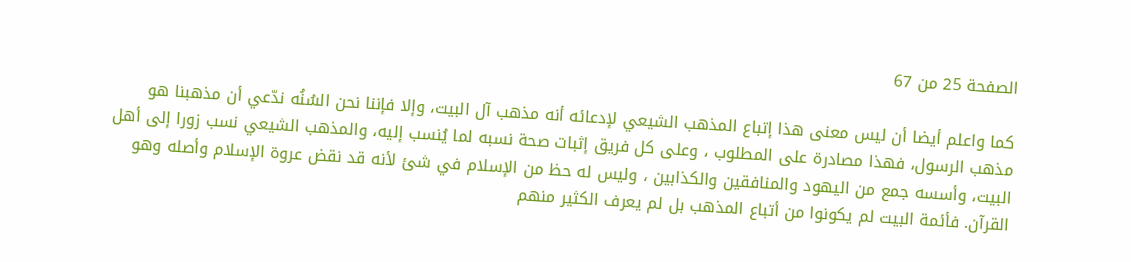الصفحة 25 من 67

كما واعلم أيضا أن ليس معنى هذا إتباع المذهب الشيعي لإدعائه أنه مذهب آل البيت، وإلا فإننا نحن السُنُه ندّعي أن مذهبنا هو مذهب الرسول، فهذا مصادرة على المطلوب ، وعلى كل فريق إثبات صحة نسبه لما يُنسب إليه، والمذهب الشيعي نسب زورا إلى أهل البيت، وأسسه جمع من اليهود والمنافقين والكذابين ، وليس له حظ من الإسلام في شئ لأنه قد نقض عروة الإسلام وأصله وهو القرآن. فأئمة البيت لم يكونوا من أتباع المذهب بل لم يعرف الكثير منهم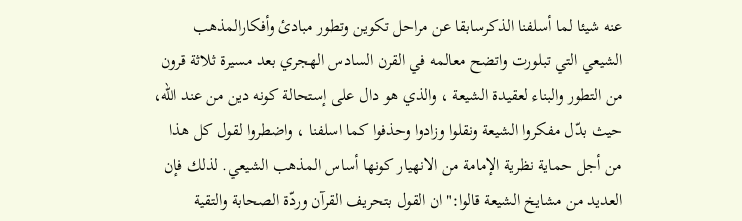عنه شيئا لما أسلفنا الذكرسابقا عن مراحل تكوين وتطور مبادئ وأفكارالمذهب الشيعي التي تبلورت واتضح معالمه في القرن السادس الهجري بعد مسيرة ثلاثة قرون من التطور والبناء لعقيدة الشيعة ، والذي هو دال على إستحالة كونه دين من عند الله، حيث بدّل مفكروا الشيعة ونقلوا وزادوا وحذفوا كما اسلفنا ، واضطروا لقول كل هذا من أجل حماية نظرية الإمامة من الانهيار كونها أساس المذهب الشيعي. لذلك فإن العديد من مشايخ الشيعة قالوا:"ان القول بتحريف القرآن وردّة الصحابة والتقية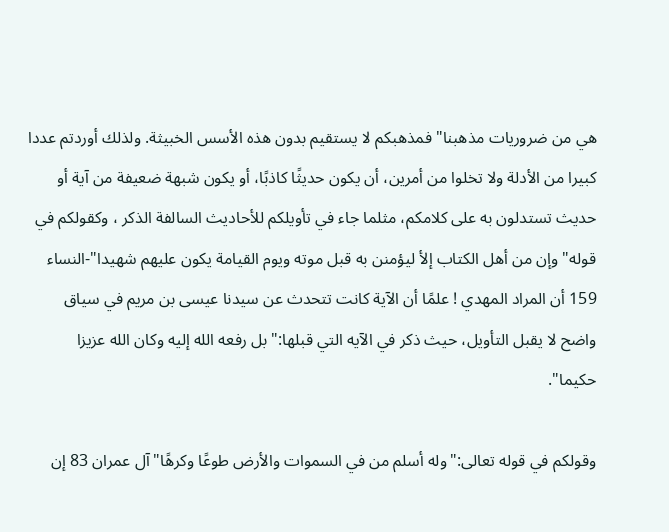هي من ضروريات مذهبنا"فمذهبكم لا يستقيم بدون هذه الأسس الخبيثة. ولذلك أوردتم عددا كبيرا من الأدلة ولا تخلوا من أمرين، أن يكون حديثًا كاذبًا، أو يكون شبهة ضعيفة من آية أو حديث تستدلون به على كلامكم، مثلما جاء في تأويلكم للأحاديث السالفة الذكر ، وكقولكم في قوله"وإن من أهل الكتاب إلأ ليؤمنن به قبل موته ويوم القيامة يكون عليهم شهيدا"-النساء 159 أن المراد المهدي ! علمًا أن الآية كانت تتحدث عن سيدنا عيسى بن مريم في سياق واضح لا يقبل التأويل، حيث ذكر في الآيه التي قبلها:"بل رفعه الله إليه وكان الله عزيزا حكيما".

وقولكم في قوله تعالى:"وله أسلم من في السموات والأرض طوعًا وكرهًا"آل عمران 83 إن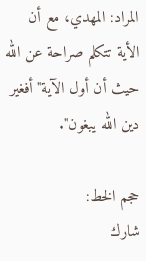المراد: المهدي، مع أن الأية تتكلم صراحة عن الله حيث أن أول الآية"أفغير دين الله يبغون".

حجم الخط:
شارك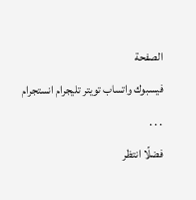الصفحة
فيسبوك واتساب تويتر تليجرام انستجرام
. . .
فضلًا انتظر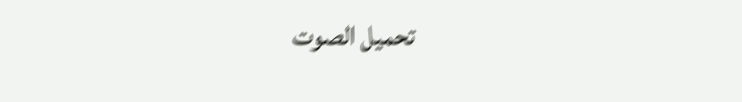تحميل الصوت